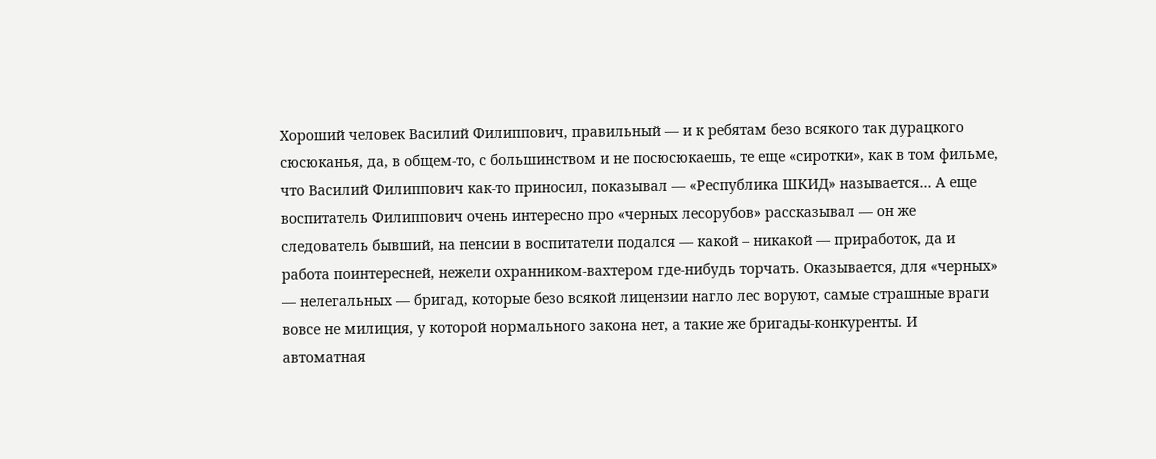Хороший человек Василий Филиппович, правильный — и к ребятам безо всякого так дурацкого сюсюканья, да, в общем-то, с большинством и не посюсюкаешь, те еще «сиротки», как в том фильме, что Василий Филиппович как-то приносил, показывал — «Республика ШКИД» называется… А еще воспитатель Филиппович очень интересно про «черных лесорубов» рассказывал — он же следователь бывший, на пенсии в воспитатели подался — какой – никакой — приработок, да и работа поинтересней, нежели охранником-вахтером где-нибудь торчать. Оказывается, для «черных» — нелегальных — бригад, которые безо всякой лицензии нагло лес воруют, самые страшные враги вовсе не милиция, у которой нормального закона нет, а такие же бригады-конкуренты. И автоматная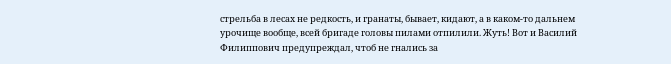стрельба в лесах не редкость, и гранаты, бывает, кидают, а в каком-то дальнем урочище вообще, всей бригаде головы пилами отпилили. Жуть! Вот и Василий Филиппович предупреждал, чтоб не гнались за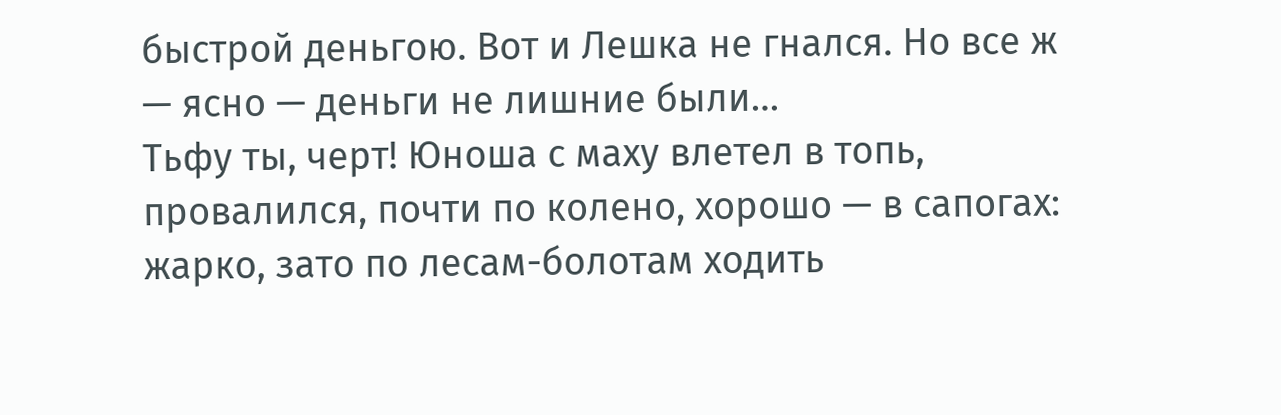быстрой деньгою. Вот и Лешка не гнался. Но все ж — ясно — деньги не лишние были…
Тьфу ты, черт! Юноша с маху влетел в топь, провалился, почти по колено, хорошо — в сапогах: жарко, зато по лесам-болотам ходить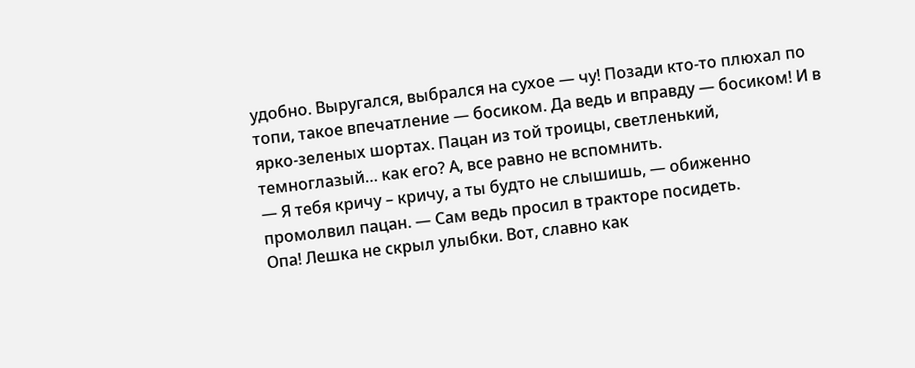удобно. Выругался, выбрался на сухое — чу! Позади кто-то плюхал по топи, такое впечатление — босиком. Да ведь и вправду — босиком! И в ярко-зеленых шортах. Пацан из той троицы, светленький, темноглазый… как его? А, все равно не вспомнить.
— Я тебя кричу – кричу, а ты будто не слышишь, — обиженно промолвил пацан. — Сам ведь просил в тракторе посидеть.
Опа! Лешка не скрыл улыбки. Вот, славно как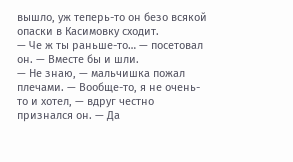вышло, уж теперь-то он безо всякой опаски в Касимовку сходит.
— Че ж ты раньше-то… — посетовал он. — Вместе бы и шли.
— Не знаю, — мальчишка пожал плечами. — Вообще-то, я не очень-то и хотел, — вдруг честно признался он. — Да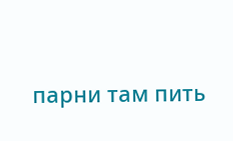парни там пить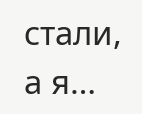стали, а я…